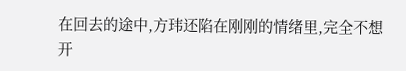在回去的途中,方玮还陷在刚刚的情绪里,完全不想开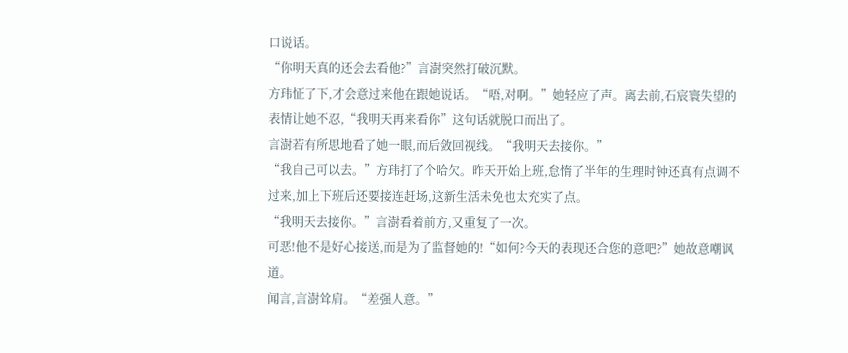口说话。
“你明天真的还会去看他?”言澍突然打破沉默。
方玮怔了下,才会意过来他在跟她说话。“唔,对啊。”她轻应了声。离去前,石宸寰失望的表情让她不忍,“我明天再来看你”这句话就脱口而出了。
言澍若有所思地看了她一眼,而后敛回视线。“我明天去接你。”
“我自己可以去。”方玮打了个哈欠。昨天开始上班,怠惰了半年的生理时钟还真有点调不过来,加上下班后还要接连赶场,这新生活未免也太充实了点。
“我明天去接你。”言澍看着前方,又重复了一次。
可恶!他不是好心接送,而是为了监督她的!“如何?今天的表现还合您的意吧?”她故意嘲讽道。
闻言,言澍耸肩。“差强人意。”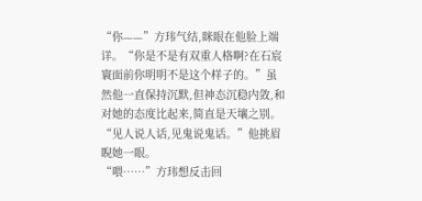“你——”方玮气结,眯眼在他脸上端详。“你是不是有双重人格啊?在石宸寰面前你明明不是这个样子的。”虽然他一直保持沉默,但神态沉稳内敛,和对她的态度比起来,简直是天壤之别。
“见人说人话,见鬼说鬼话。”他挑眉睨她一眼。
“喂……”方玮想反击回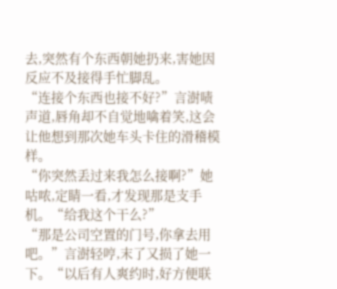去,突然有个东西朝她扔来,害她因反应不及接得手忙脚乱。
“连接个东西也接不好?”言澍啧声道,唇角却不自觉地噙着笑,这会让他想到那次她车头卡住的滑稽模样。
“你突然丢过来我怎么接啊?”她咕哝,定睛一看,才发现那是支手机。“给我这个干么?”
“那是公司空置的门号,你拿去用吧。”言澍轻哼,末了又损了她一下。“以后有人爽约时,好方便联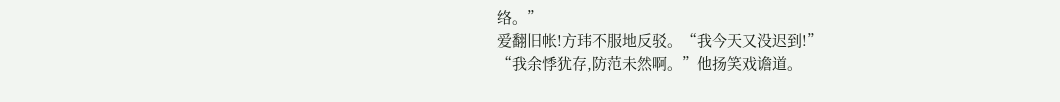络。”
爱翻旧帐!方玮不服地反驳。“我今天又没迟到!”
“我余悸犹存,防范未然啊。”他扬笑戏谵道。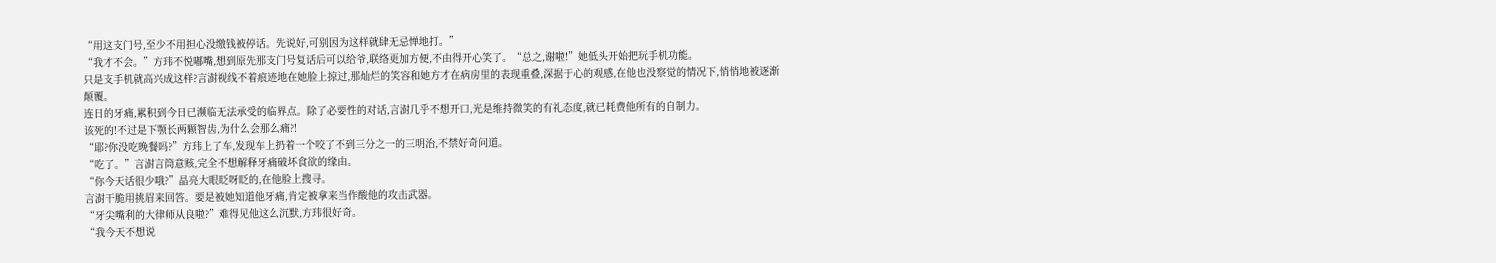“用这支门号,至少不用担心没缴钱被停话。先说好,可别因为这样就肆无忌惮地打。”
“我才不会。”方玮不悦嘟嘴,想到原先那支门号复话后可以给爷,联络更加方便,不由得开心笑了。“总之,谢啦!”她低头开始把玩手机功能。
只是支手机就高兴成这样?言澍视线不着痕迹地在她脸上掠过,那灿烂的笑容和她方才在病房里的表现重叠,深据于心的观感,在他也没察觉的情况下,悄悄地被逐渐颠覆。
连日的牙痛,累积到今日已濒临无法承受的临界点。除了必要性的对话,言澍几乎不想开口,光是维持微笑的有礼态度,就已耗费他所有的自制力。
该死的!不过是下颚长两颗智齿,为什么会那么痛?!
“耶?你没吃晚餐吗?”方玮上了车,发现车上扔着一个咬了不到三分之一的三明治,不禁好奇问道。
“吃了。”言澍言筒意赅,完全不想解释牙痛破坏食欲的缘由。
“你今天话很少哦?”晶亮大眼眨呀眨的,在他脸上搜寻。
言澍干脆用挑眉来回答。要是被她知道他牙痛,肯定被拿来当作酸他的攻击武器。
“牙尖嘴利的大律师从良啦?”难得见他这么沉默,方玮很好奇。
“我今天不想说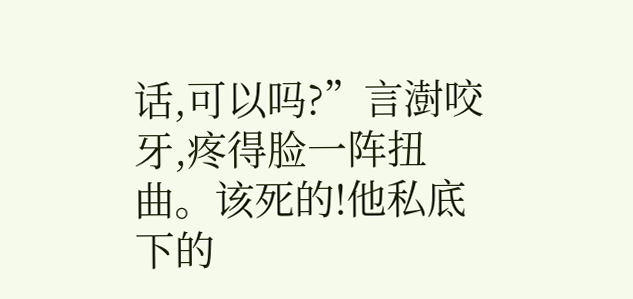话,可以吗?”言澍咬牙,疼得脸一阵扭曲。该死的!他私底下的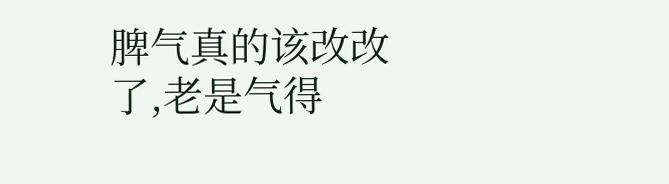脾气真的该改改了,老是气得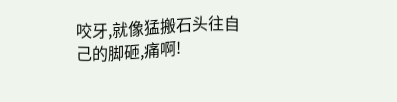咬牙,就像猛搬石头往自己的脚砸,痛啊!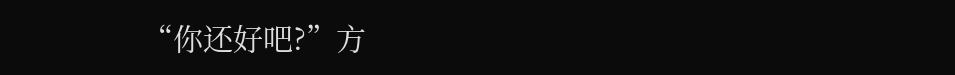“你还好吧?”方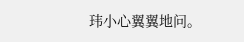玮小心翼翼地问。